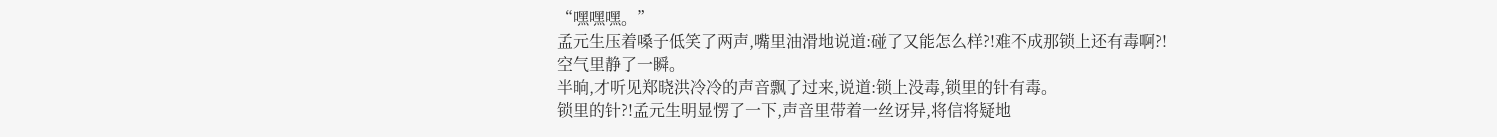“嘿嘿嘿。”
孟元生压着嗓子低笑了两声,嘴里油滑地说道:碰了又能怎么样?!难不成那锁上还有毒啊?!
空气里静了一瞬。
半晌,才听见郑晓洪冷冷的声音飘了过来,说道:锁上没毒,锁里的针有毒。
锁里的针?!孟元生明显愣了一下,声音里带着一丝讶异,将信将疑地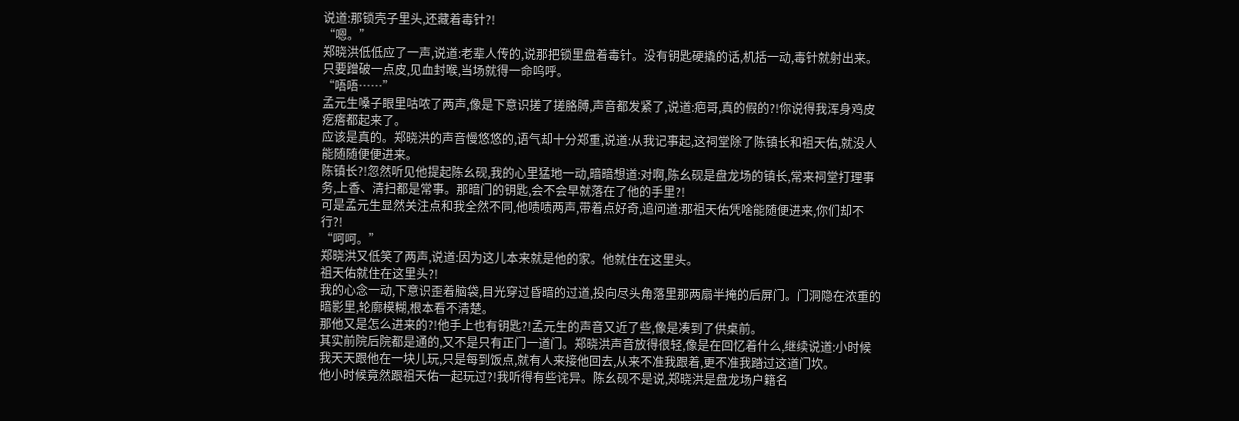说道:那锁壳子里头,还藏着毒针?!
“嗯。”
郑晓洪低低应了一声,说道:老辈人传的,说那把锁里盘着毒针。没有钥匙硬撬的话,机括一动,毒针就射出来。只要蹭破一点皮,见血封喉,当场就得一命呜呼。
“唔唔……”
孟元生嗓子眼里咕哝了两声,像是下意识搓了搓胳膊,声音都发紧了,说道:疤哥,真的假的?!你说得我浑身鸡皮疙瘩都起来了。
应该是真的。郑晓洪的声音慢悠悠的,语气却十分郑重,说道:从我记事起,这祠堂除了陈镇长和祖天佑,就没人能随随便便进来。
陈镇长?!忽然听见他提起陈幺砚,我的心里猛地一动,暗暗想道:对啊,陈幺砚是盘龙场的镇长,常来祠堂打理事务,上香、清扫都是常事。那暗门的钥匙,会不会早就落在了他的手里?!
可是孟元生显然关注点和我全然不同,他啧啧两声,带着点好奇,追问道:那祖天佑凭啥能随便进来,你们却不行?!
“呵呵。”
郑晓洪又低笑了两声,说道:因为这儿本来就是他的家。他就住在这里头。
祖天佑就住在这里头?!
我的心念一动,下意识歪着脑袋,目光穿过昏暗的过道,投向尽头角落里那两扇半掩的后屏门。门洞隐在浓重的暗影里,轮廓模糊,根本看不清楚。
那他又是怎么进来的?!他手上也有钥匙?!孟元生的声音又近了些,像是凑到了供桌前。
其实前院后院都是通的,又不是只有正门一道门。郑晓洪声音放得很轻,像是在回忆着什么,继续说道:小时候我天天跟他在一块儿玩,只是每到饭点,就有人来接他回去,从来不准我跟着,更不准我踏过这道门坎。
他小时候竟然跟祖天佑一起玩过?!我听得有些诧异。陈幺砚不是说,郑晓洪是盘龙场户籍名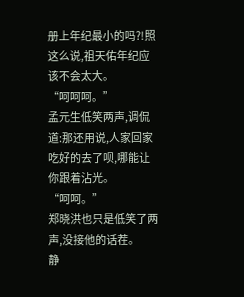册上年纪最小的吗?!照这么说,祖天佑年纪应该不会太大。
“呵呵呵。”
孟元生低笑两声,调侃道:那还用说,人家回家吃好的去了呗,哪能让你跟着沾光。
“呵呵。”
郑晓洪也只是低笑了两声,没接他的话茬。
静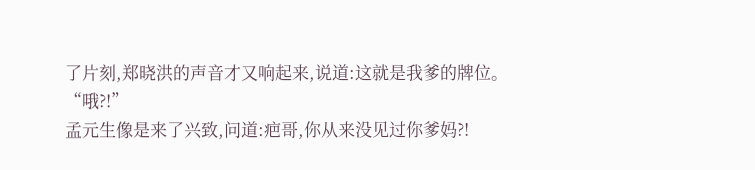了片刻,郑晓洪的声音才又响起来,说道:这就是我爹的牌位。
“哦?!”
孟元生像是来了兴致,问道:疤哥,你从来没见过你爹妈?!